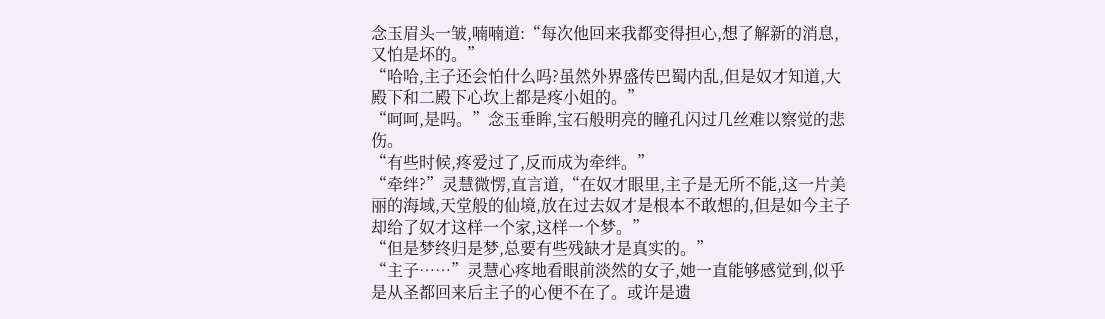念玉眉头一皱,喃喃道:“每次他回来我都变得担心,想了解新的消息,又怕是坏的。”
“哈哈,主子还会怕什么吗?虽然外界盛传巴蜀内乱,但是奴才知道,大殿下和二殿下心坎上都是疼小姐的。”
“呵呵,是吗。”念玉垂眸,宝石般明亮的瞳孔闪过几丝难以察觉的悲伤。
“有些时候,疼爱过了,反而成为牵绊。”
“牵绊?”灵慧微愣,直言道,“在奴才眼里,主子是无所不能,这一片美丽的海域,天堂般的仙境,放在过去奴才是根本不敢想的,但是如今主子却给了奴才这样一个家,这样一个梦。”
“但是梦终归是梦,总要有些残缺才是真实的。”
“主子……”灵慧心疼地看眼前淡然的女子,她一直能够感觉到,似乎是从圣都回来后主子的心便不在了。或许是遗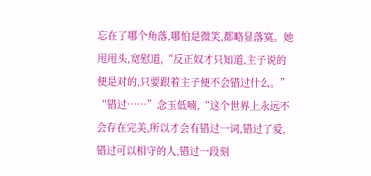忘在了哪个角落,哪怕是微笑,都略显落寞。她甩甩头,宽慰道,“反正奴才只知道,主子说的便是对的,只要跟着主子便不会错过什么。”
“错过……”念玉低喃,“这个世界上永远不会存在完美,所以才会有错过一词,错过了爱,错过可以相守的人,错过一段刻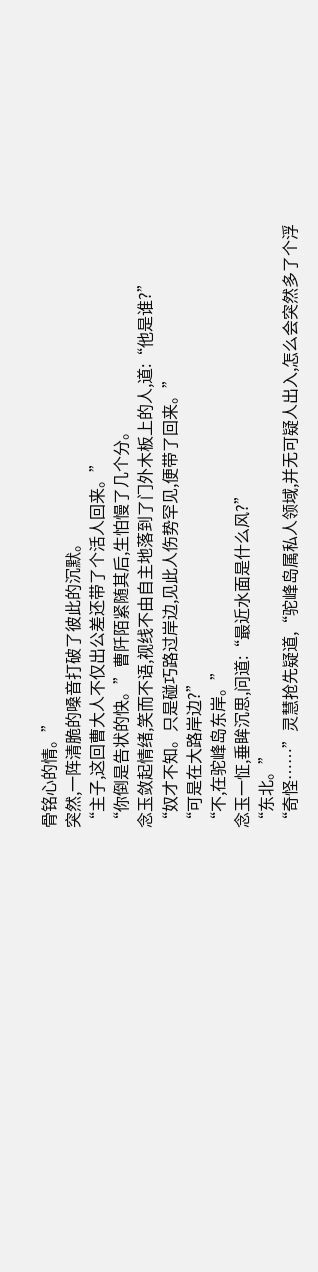骨铭心的情。”
突然,一阵清脆的嗓音打破了彼此的沉默。
“主子,这回曹大人不仅出公差还带了个活人回来。”
“你倒是告状的快。”曹阡陌紧随其后,生怕慢了几个分。
念玉敛起情绪,笑而不语,视线不由自主地落到了门外木板上的人,道:“他是谁?”
“奴才不知。只是碰巧路过岸边,见此人伤势罕见,便带了回来。”
“可是在大路岸边?”
“不,在驼峰岛东岸。”
念玉一怔,垂眸沉思,问道:“最近水面是什么风?”
“东北。”
“奇怪……”灵慧抢先疑道,“驼峰岛属私人领域,并无可疑人出入,怎么会突然多了个浮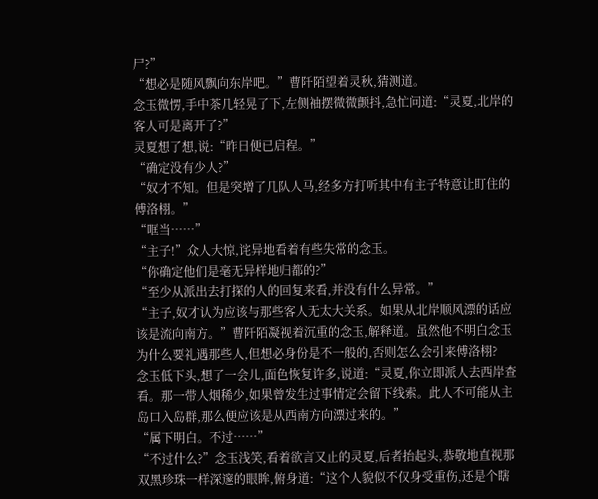尸?”
“想必是随风飘向东岸吧。”曹阡陌望着灵秋,猜测道。
念玉微愣,手中茶几轻晃了下,左侧袖摆微微颤抖,急忙问道:“灵夏,北岸的客人可是离开了?”
灵夏想了想,说:“昨日便已启程。”
“确定没有少人?”
“奴才不知。但是突增了几队人马,经多方打听其中有主子特意让盯住的傅洛栩。”
“哐当……”
“主子!”众人大惊,诧异地看着有些失常的念玉。
“你确定他们是毫无异样地归都的?”
“至少从派出去打探的人的回复来看,并没有什么异常。”
“主子,奴才认为应该与那些客人无太大关系。如果从北岸顺风漂的话应该是流向南方。”曹阡陌凝视着沉重的念玉,解释道。虽然他不明白念玉为什么要礼遇那些人,但想必身份是不一般的,否则怎么会引来傅洛栩?
念玉低下头,想了一会儿,面色恢复许多,说道:“灵夏,你立即派人去西岸查看。那一带人烟稀少,如果曾发生过事情定会留下线索。此人不可能从主岛口入岛群,那么便应该是从西南方向漂过来的。”
“属下明白。不过……”
“不过什么?”念玉浅笑,看着欲言又止的灵夏,后者抬起头,恭敬地直视那双黑珍珠一样深邃的眼眸,俯身道:“这个人貌似不仅身受重伤,还是个瞎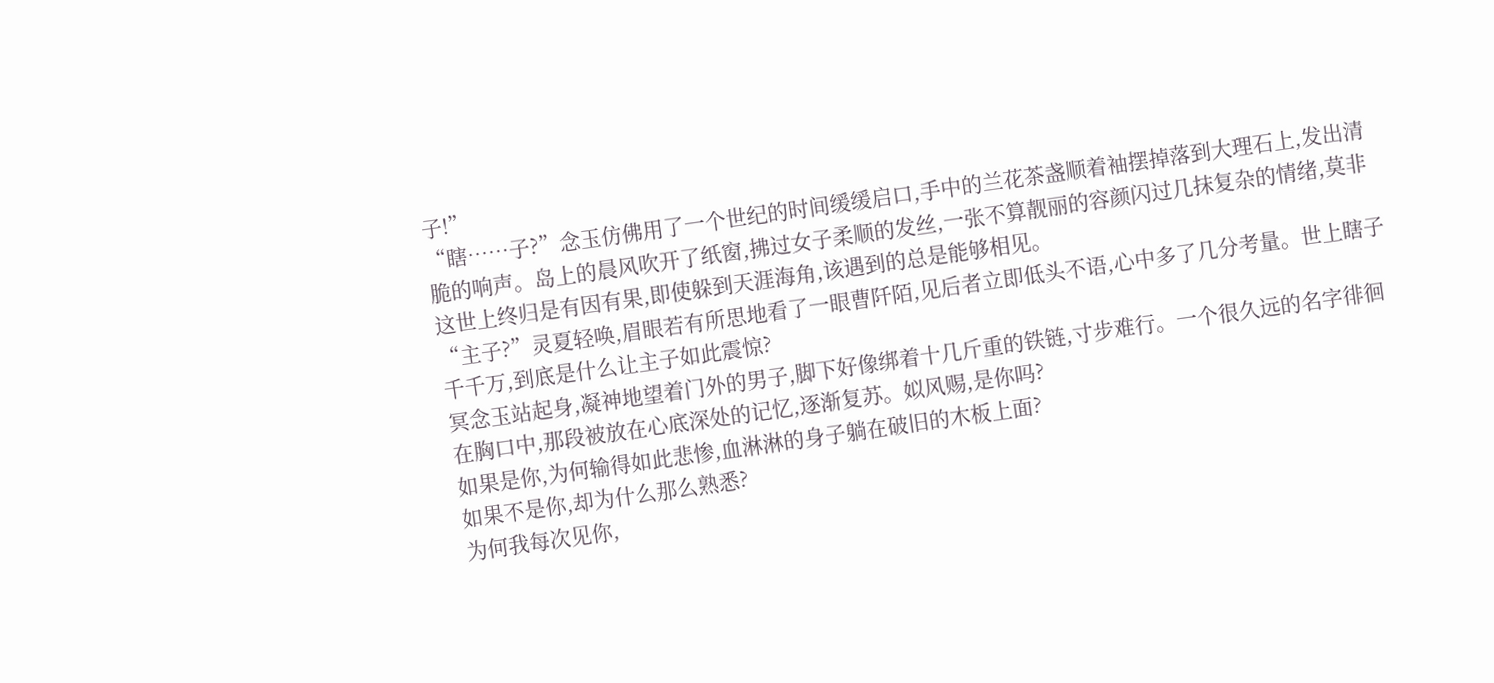子!”
“瞎……子?”念玉仿佛用了一个世纪的时间缓缓启口,手中的兰花茶盏顺着袖摆掉落到大理石上,发出清脆的响声。岛上的晨风吹开了纸窗,拂过女子柔顺的发丝,一张不算靓丽的容颜闪过几抹复杂的情绪,莫非这世上终归是有因有果,即使躲到天涯海角,该遇到的总是能够相见。
“主子?”灵夏轻唤,眉眼若有所思地看了一眼曹阡陌,见后者立即低头不语,心中多了几分考量。世上瞎子千千万,到底是什么让主子如此震惊?
冥念玉站起身,凝神地望着门外的男子,脚下好像绑着十几斤重的铁链,寸步难行。一个很久远的名字徘徊在胸口中,那段被放在心底深处的记忆,逐渐复苏。姒风赐,是你吗?
如果是你,为何输得如此悲惨,血淋淋的身子躺在破旧的木板上面?
如果不是你,却为什么那么熟悉?
为何我每次见你,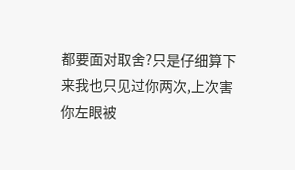都要面对取舍?只是仔细算下来我也只见过你两次,上次害你左眼被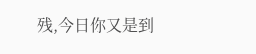残,今日你又是到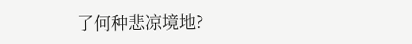了何种悲凉境地?